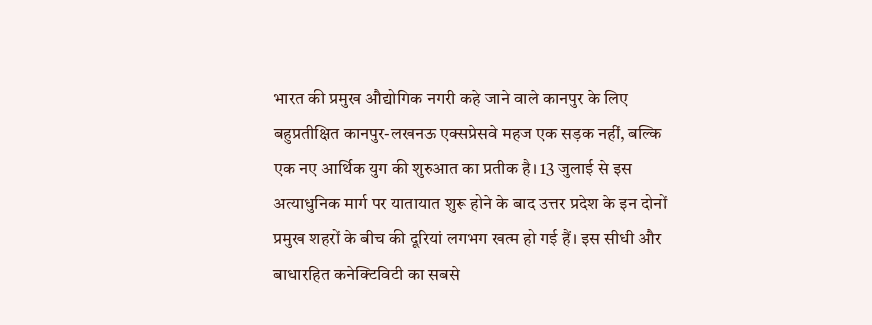भारत की प्रमुख औद्योगिक नगरी कहे जाने वाले कानपुर के लिए बहुप्रतीक्षित कानपुर-लखनऊ एक्सप्रेसवे महज एक सड़क नहीं, बल्कि एक नए आर्थिक युग की शुरुआत का प्रतीक है। 13 जुलाई से इस अत्याधुनिक मार्ग पर यातायात शुरू होने के बाद उत्तर प्रदेश के इन दोनों प्रमुख शहरों के बीच की दूरियां लगभग खत्म हो गई हैं। इस सीधी और बाधारहित कनेक्टिविटी का सबसे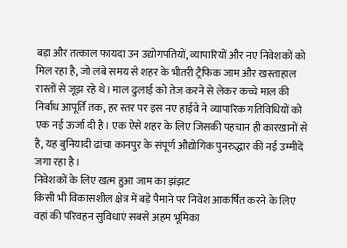बड़ा और तत्काल फायदा उन उद्योगपतियों, व्यापारियों और नए निवेशकों को मिल रहा है, जो लंबे समय से शहर के भीतरी ट्रैफिक जाम और खस्ताहाल रास्तों से जूझ रहे थे। माल ढुलाई को तेज करने से लेकर कच्चे माल की निर्बाध आपूर्ति तक, हर स्तर पर इस नए हाईवे ने व्यापारिक गतिविधियों को एक नई ऊर्जा दी है। एक ऐसे शहर के लिए जिसकी पहचान ही कारखानों से है, यह बुनियादी ढांचा कानपुर के संपूर्ण औद्योगिक पुनरुद्धार की नई उम्मीदें जगा रहा है।
निवेशकों के लिए खत्म हुआ जाम का झंझट
किसी भी विकासशील क्षेत्र में बड़े पैमाने पर निवेश आकर्षित करने के लिए वहां की परिवहन सुविधाएं सबसे अहम भूमिका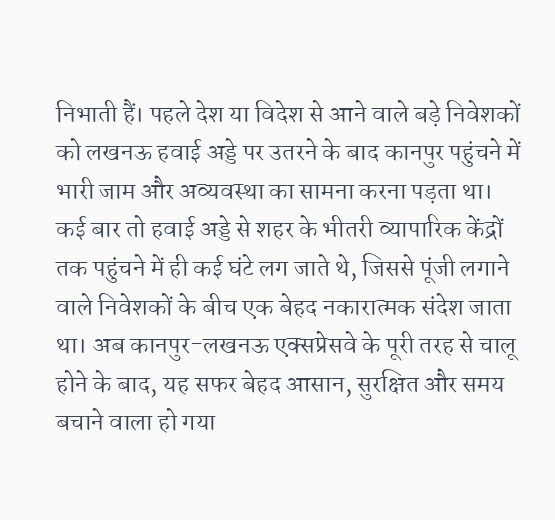निभाती हैं। पहले देश या विदेश से आने वाले बड़े निवेशकों को लखनऊ हवाई अड्डे पर उतरने के बाद कानपुर पहुंचने में भारी जाम और अव्यवस्था का सामना करना पड़ता था। कई बार तो हवाई अड्डे से शहर के भीतरी व्यापारिक केंद्रों तक पहुंचने में ही कई घंटे लग जाते थे, जिससे पूंजी लगाने वाले निवेशकों के बीच एक बेहद नकारात्मक संदेश जाता था। अब कानपुर-लखनऊ एक्सप्रेसवे के पूरी तरह से चालू होने के बाद, यह सफर बेहद आसान, सुरक्षित और समय बचाने वाला हो गया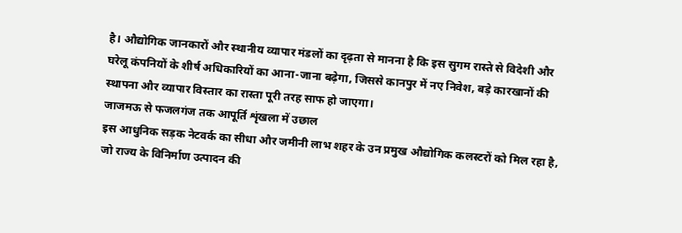है। औद्योगिक जानकारों और स्थानीय व्यापार मंडलों का दृढ़ता से मानना है कि इस सुगम रास्ते से विदेशी और घरेलू कंपनियों के शीर्ष अधिकारियों का आना-जाना बढ़ेगा, जिससे कानपुर में नए निवेश, बड़े कारखानों की स्थापना और व्यापार विस्तार का रास्ता पूरी तरह साफ हो जाएगा।
जाजमऊ से फजलगंज तक आपूर्ति शृंखला में उछाल
इस आधुनिक सड़क नेटवर्क का सीधा और जमीनी लाभ शहर के उन प्रमुख औद्योगिक कलस्टरों को मिल रहा है, जो राज्य के विनिर्माण उत्पादन की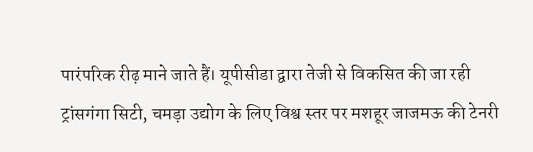पारंपरिक रीढ़ माने जाते हैं। यूपीसीडा द्वारा तेजी से विकसित की जा रही ट्रांसगंगा सिटी, चमड़ा उद्योग के लिए विश्व स्तर पर मशहूर जाजमऊ की टेनरी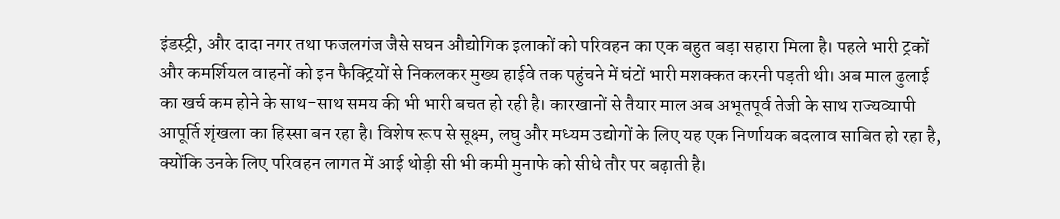इंडस्ट्री, और दादा नगर तथा फजलगंज जैसे सघन औद्योगिक इलाकों को परिवहन का एक बहुत बड़ा सहारा मिला है। पहले भारी ट्रकों और कमर्शियल वाहनों को इन फैक्ट्रियों से निकलकर मुख्य हाईवे तक पहुंचने में घंटों भारी मशक्कत करनी पड़ती थी। अब माल ढुलाई का खर्च कम होने के साथ-साथ समय की भी भारी बचत हो रही है। कारखानों से तैयार माल अब अभूतपूर्व तेजी के साथ राज्यव्यापी आपूर्ति शृंखला का हिस्सा बन रहा है। विशेष रूप से सूक्ष्म, लघु और मध्यम उद्योगों के लिए यह एक निर्णायक बदलाव साबित हो रहा है, क्योंकि उनके लिए परिवहन लागत में आई थोड़ी सी भी कमी मुनाफे को सीधे तौर पर बढ़ाती है।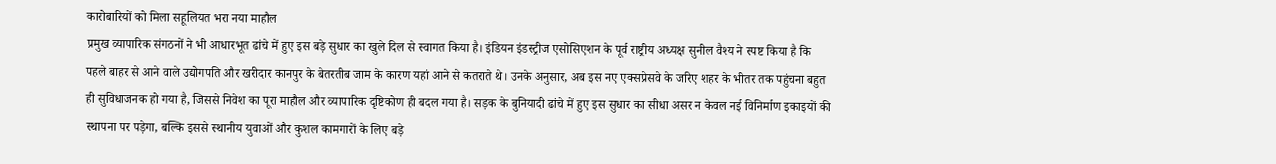कारोबारियों को मिला सहूलियत भरा नया माहौल
प्रमुख व्यापारिक संगठनों ने भी आधारभूत ढांचे में हुए इस बड़े सुधार का खुले दिल से स्वागत किया है। इंडियन इंडस्ट्रीज एसोसिएशन के पूर्व राष्ट्रीय अध्यक्ष सुनील वैश्य ने स्पष्ट किया है कि पहले बाहर से आने वाले उद्योगपति और खरीदार कानपुर के बेतरतीब जाम के कारण यहां आने से कतराते थे। उनके अनुसार, अब इस नए एक्सप्रेसवे के जरिए शहर के भीतर तक पहुंचना बहुत ही सुविधाजनक हो गया है, जिससे निवेश का पूरा माहौल और व्यापारिक दृष्टिकोण ही बदल गया है। सड़क के बुनियादी ढांचे में हुए इस सुधार का सीधा असर न केवल नई विनिर्माण इकाइयों की स्थापना पर पड़ेगा, बल्कि इससे स्थानीय युवाओं और कुशल कामगारों के लिए बड़े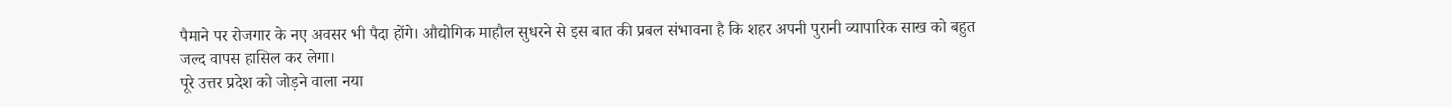पैमाने पर रोजगार के नए अवसर भी पैदा होंगे। औद्योगिक माहौल सुधरने से इस बात की प्रबल संभावना है कि शहर अपनी पुरानी व्यापारिक साख को बहुत जल्द वापस हासिल कर लेगा।
पूरे उत्तर प्रदेश को जोड़ने वाला नया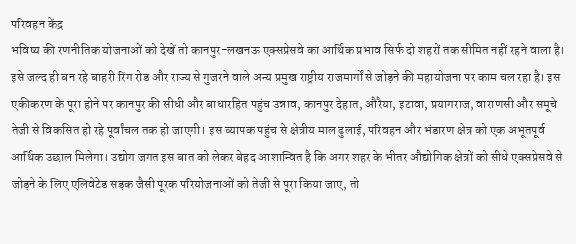परिवहन केंद्र
भविष्य की रणनीतिक योजनाओं को देखें तो कानपुर-लखनऊ एक्सप्रेसवे का आर्थिक प्रभाव सिर्फ दो शहरों तक सीमित नहीं रहने वाला है। इसे जल्द ही बन रहे बाहरी रिंग रोड और राज्य से गुजरने वाले अन्य प्रमुख राष्ट्रीय राजमार्गों से जोड़ने की महायोजना पर काम चल रहा है। इस एकीकरण के पूरा होने पर कानपुर की सीधी और बाधारहित पहुंच उन्नाव, कानपुर देहात, औरैया, इटावा, प्रयागराज, वाराणसी और समूचे तेजी से विकसित हो रहे पूर्वांचल तक हो जाएगी। इस व्यापक पहुंच से क्षेत्रीय माल ढुलाई, परिवहन और भंडारण क्षेत्र को एक अभूतपूर्व आर्थिक उछाल मिलेगा। उद्योग जगत इस बात को लेकर बेहद आशान्वित है कि अगर शहर के भीतर औद्योगिक क्षेत्रों को सीधे एक्सप्रेसवे से जोड़ने के लिए एलिवेटेड सड़क जैसी पूरक परियोजनाओं को तेजी से पूरा किया जाए, तो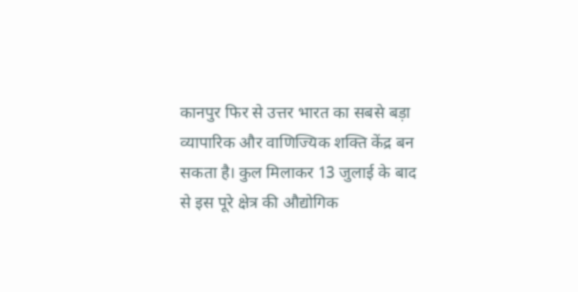कानपुर फिर से उत्तर भारत का सबसे बड़ा व्यापारिक और वाणिज्यिक शक्ति केंद्र बन सकता है। कुल मिलाकर 13 जुलाई के बाद से इस पूरे क्षेत्र की औद्योगिक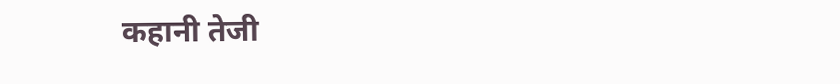कहानी तेजी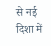से नई दिशा में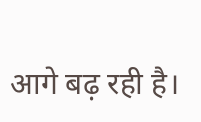आगे बढ़ रही है।